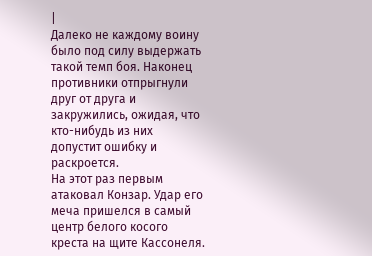|
Далеко не каждому воину было под силу выдержать такой темп боя. Наконец противники отпрыгнули друг от друга и закружились, ожидая, что кто-нибудь из них допустит ошибку и раскроется.
На этот раз первым атаковал Конзар. Удар его меча пришелся в самый центр белого косого креста на щите Кассонеля.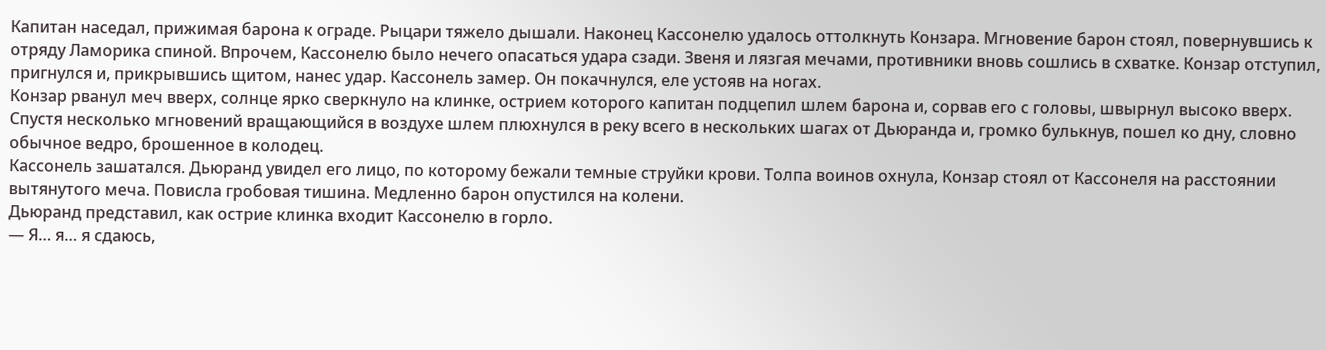Капитан наседал, прижимая барона к ограде. Рыцари тяжело дышали. Наконец Кассонелю удалось оттолкнуть Конзара. Мгновение барон стоял, повернувшись к отряду Ламорика спиной. Впрочем, Кассонелю было нечего опасаться удара сзади. Звеня и лязгая мечами, противники вновь сошлись в схватке. Конзар отступил, пригнулся и, прикрывшись щитом, нанес удар. Кассонель замер. Он покачнулся, еле устояв на ногах.
Конзар рванул меч вверх, солнце ярко сверкнуло на клинке, острием которого капитан подцепил шлем барона и, сорвав его с головы, швырнул высоко вверх.
Спустя несколько мгновений вращающийся в воздухе шлем плюхнулся в реку всего в нескольких шагах от Дьюранда и, громко булькнув, пошел ко дну, словно обычное ведро, брошенное в колодец.
Кассонель зашатался. Дьюранд увидел его лицо, по которому бежали темные струйки крови. Толпа воинов охнула, Конзар стоял от Кассонеля на расстоянии вытянутого меча. Повисла гробовая тишина. Медленно барон опустился на колени.
Дьюранд представил, как острие клинка входит Кассонелю в горло.
— Я… я… я сдаюсь,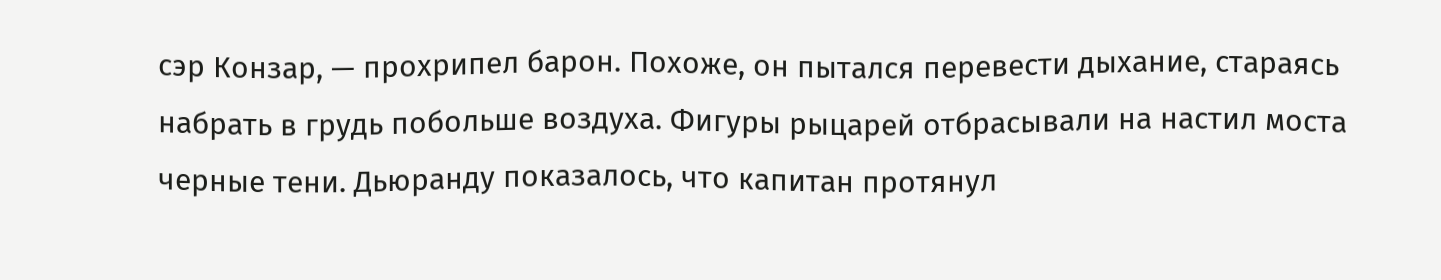сэр Конзар, — прохрипел барон. Похоже, он пытался перевести дыхание, стараясь набрать в грудь побольше воздуха. Фигуры рыцарей отбрасывали на настил моста черные тени. Дьюранду показалось, что капитан протянул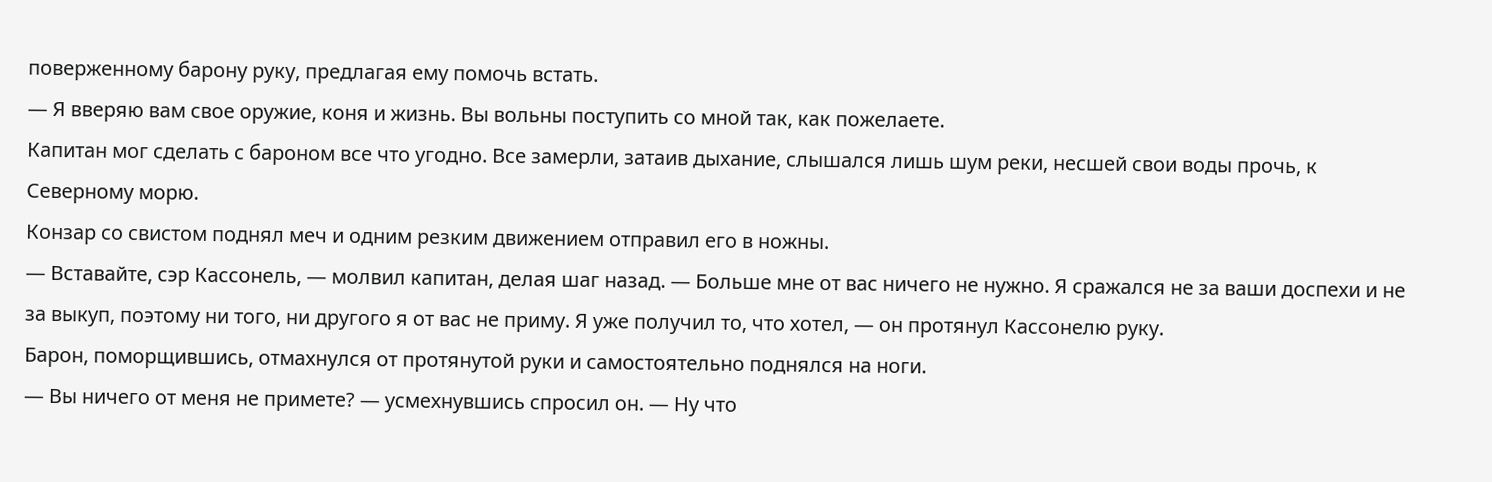поверженному барону руку, предлагая ему помочь встать.
— Я вверяю вам свое оружие, коня и жизнь. Вы вольны поступить со мной так, как пожелаете.
Капитан мог сделать с бароном все что угодно. Все замерли, затаив дыхание, слышался лишь шум реки, несшей свои воды прочь, к Северному морю.
Конзар со свистом поднял меч и одним резким движением отправил его в ножны.
— Вставайте, сэр Кассонель, — молвил капитан, делая шаг назад. — Больше мне от вас ничего не нужно. Я сражался не за ваши доспехи и не за выкуп, поэтому ни того, ни другого я от вас не приму. Я уже получил то, что хотел, — он протянул Кассонелю руку.
Барон, поморщившись, отмахнулся от протянутой руки и самостоятельно поднялся на ноги.
— Вы ничего от меня не примете? — усмехнувшись спросил он. — Ну что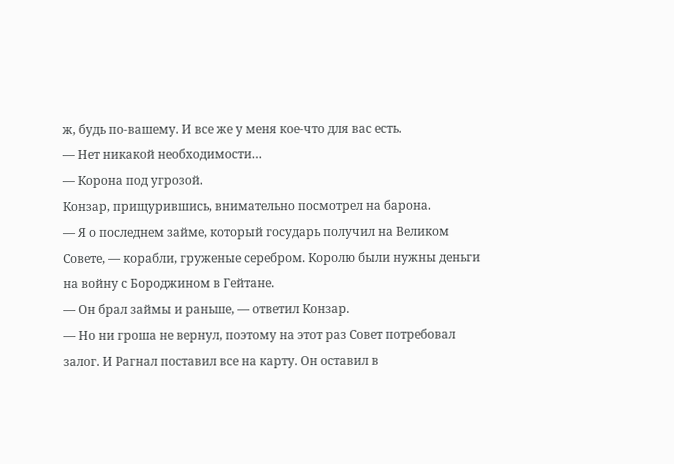ж, будь по-вашему. И все же у меня кое-что для вас есть.
— Нет никакой необходимости…
— Корона под угрозой.
Конзар, прищурившись, внимательно посмотрел на барона.
— Я о последнем займе, который государь получил на Великом Совете, — корабли, груженые серебром. Королю были нужны деньги на войну с Бороджином в Гейтане.
— Он брал займы и раньше, — ответил Конзар.
— Но ни гроша не вернул, поэтому на этот раз Совет потребовал залог. И Рагнал поставил все на карту. Он оставил в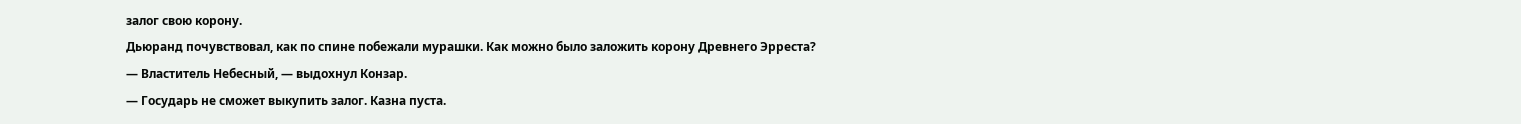залог свою корону.
Дьюранд почувствовал, как по спине побежали мурашки. Как можно было заложить корону Древнего Эрреста?
— Властитель Небесный, — выдохнул Конзар.
— Государь не сможет выкупить залог. Казна пуста.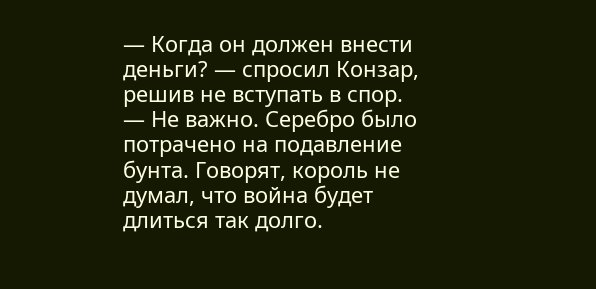— Когда он должен внести деньги? — спросил Конзар, решив не вступать в спор.
— Не важно. Серебро было потрачено на подавление бунта. Говорят, король не думал, что война будет длиться так долго.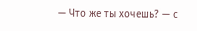— Что же ты хочешь? — с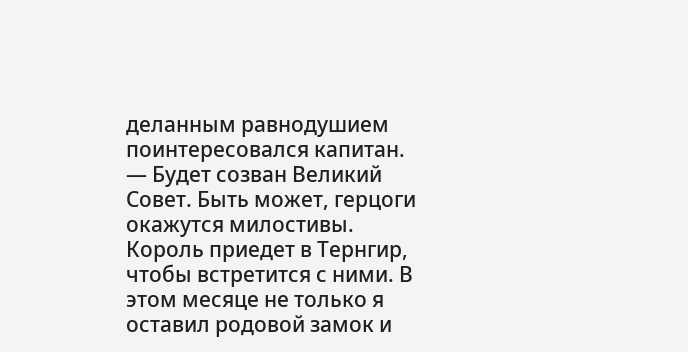деланным равнодушием поинтересовался капитан.
— Будет созван Великий Совет. Быть может, герцоги окажутся милостивы. Король приедет в Тернгир, чтобы встретится с ними. В этом месяце не только я оставил родовой замок и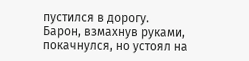пустился в дорогу.
Барон, взмахнув руками, покачнулся, но устоял на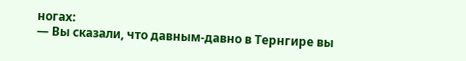ногах:
— Вы сказали, что давным-давно в Тернгире вы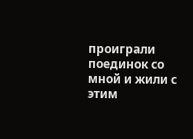проиграли поединок со мной и жили с этим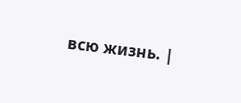всю жизнь. |